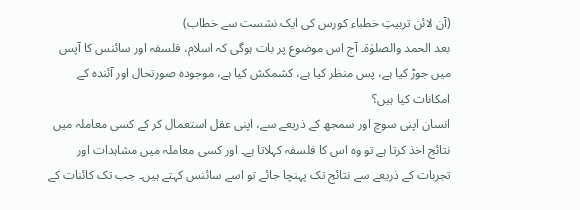(آن لائن تربیتِ خطباء کورس کی ایک نشست سے خطاب)
بعد الحمد والصلوٰۃ۔ آج اس موضوع پر بات ہوگی کہ اسلام، فلسفہ اور سائنس کا آپس میں جوڑ کیا ہے، پس منظر کیا ہے، کشمکش کیا ہے، موجودہ صورتحال اور آئندہ کے امکانات کیا ہیں؟
انسان اپنی سوچ اور سمجھ کے ذریعے سے، اپنی عقل استعمال کر کے کسی معاملہ میں نتائج اخذ کرتا ہے تو وہ اس کا فلسفہ کہلاتا ہے۔ اور کسی معاملہ میں مشاہدات اور تجربات کے ذریعے سے نتائج تک پہنچا جائے تو اسے سائنس کہتے ہیں۔ جب تک کائنات کے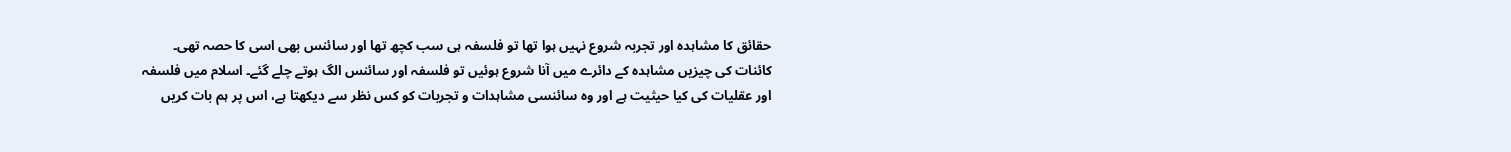حقائق کا مشاہدہ اور تجربہ شروع نہیں ہوا تھا تو فلسفہ ہی سب کچھ تھا اور سائنس بھی اسی کا حصہ تھی۔ کائنات کی چیزیں مشاہدہ کے دائرے میں آنا شروع ہوئیں تو فلسفہ اور سائنس الگ ہوتے چلے گئے۔ اسلام میں فلسفہ اور عقلیات کی کیا حیثیت ہے اور وہ سائنسی مشاہدات و تجربات کو کس نظر سے دیکھتا ہے، اس پر ہم بات کریں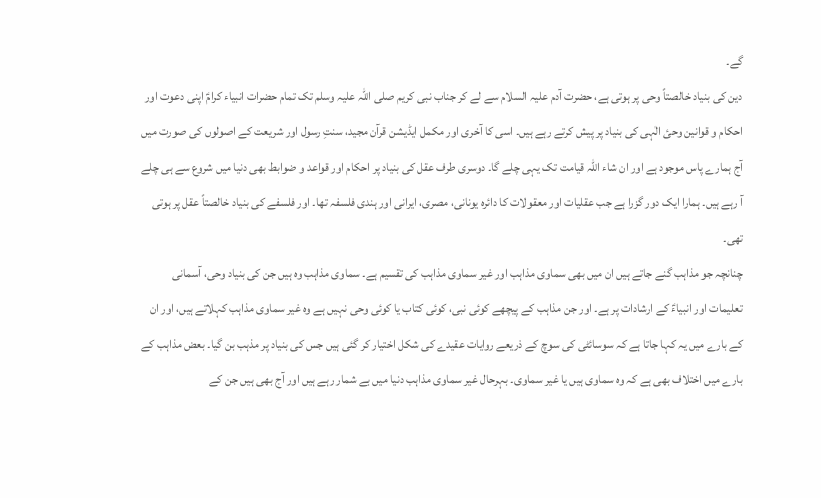گے۔
دین کی بنیاد خالصتاً وحی پر ہوتی ہے، حضرت آدم علیہ السلام سے لے کر جناب نبی کریم صلی اللہ علیہ وسلم تک تمام حضرات انبیاء کرامؑ اپنی دعوت اور احکام و قوانین وحئ الٰہی کی بنیاد پر پیش کرتے رہے ہیں۔ اسی کا آخری اور مکمل ایڈیشن قرآن مجید، سنتِ رسول اور شریعت کے اصولوں کی صورت میں آج ہمارے پاس موجود ہے اور ان شاء اللہ قیامت تک یہی چلے گا۔ دوسری طرف عقل کی بنیاد پر احکام اور قواعد و ضوابط بھی دنیا میں شروع سے ہی چلے آ رہے ہیں۔ ہمارا ایک دور گزرا ہے جب عقلیات اور معقولات کا دائرہ یونانی، مصری، ایرانی اور ہندی فلسفہ تھا۔ اور فلسفے کی بنیاد خالصتاً عقل پر ہوتی تھی۔
چنانچہ جو مذاہب گنے جاتے ہیں ان میں بھی سماوی مذاہب اور غیر سماوی مذاہب کی تقسیم ہے۔ سماوی مذاہب وہ ہیں جن کی بنیاد وحی، آسمانی تعلیمات اور انبیاءؑ کے ارشادات پر ہے۔ اور جن مذاہب کے پیچھے کوئی نبی، کوئی کتاب یا کوئی وحی نہیں ہے وہ غیر سماوی مذاہب کہلاتے ہیں، اور ان کے بارے میں یہ کہا جاتا ہے کہ سوسائٹی کی سوچ کے ذریعے روایات عقیدے کی شکل اختیار کر گئی ہیں جس کی بنیاد پر مذہب بن گیا۔ بعض مذاہب کے بارے میں اختلاف بھی ہے کہ وہ سماوی ہیں یا غیر سماوی۔ بہرحال غیر سماوی مذاہب دنیا میں بے شمار رہے ہیں اور آج بھی ہیں جن کے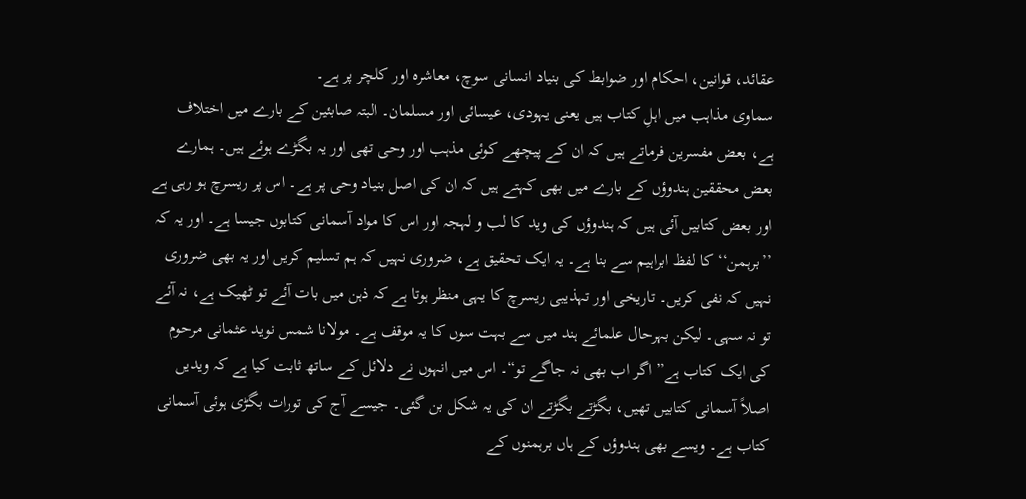عقائد، قوانین، احکام اور ضوابط کی بنیاد انسانی سوچ، معاشرہ اور کلچر پر ہے۔
سماوی مذاہب میں اہلِ کتاب ہیں یعنی یہودی، عیسائی اور مسلمان۔ البتہ صابئین کے بارے میں اختلاف ہے، بعض مفسرین فرماتے ہیں کہ ان کے پیچھے کوئی مذہب اور وحی تھی اور یہ بگڑے ہوئے ہیں۔ ہمارے بعض محققین ہندوؤں کے بارے میں بھی کہتے ہیں کہ ان کی اصل بنیاد وحی پر ہے۔ اس پر ریسرچ ہو رہی ہے اور بعض کتابیں آئی ہیں کہ ہندوؤں کی وید کا لب و لہجہ اور اس کا مواد آسمانی کتابوں جیسا ہے۔ اور یہ کہ ’’برہمن‘‘ کا لفظ ابراہیم سے بنا ہے۔ یہ ایک تحقیق ہے، ضروری نہیں کہ ہم تسلیم کریں اور یہ بھی ضروری نہیں کہ نفی کریں۔ تاریخی اور تہذیبی ریسرچ کا یہی منظر ہوتا ہے کہ ذہن میں بات آئے تو ٹھیک ہے، نہ آئے تو نہ سہی۔ لیکن بہرحال علمائے ہند میں سے بہت سوں کا یہ موقف ہے۔ مولانا شمس نوید عثمانی مرحوم کی ایک کتاب ہے” اگر اب بھی نہ جاگے تو“۔ اس میں انہوں نے دلائل کے ساتھ ثابت کیا ہے کہ ویدیں اصلاً آسمانی کتابیں تھیں، بگڑتے بگڑتے ان کی یہ شکل بن گئی۔ جیسے آج کی تورات بگڑی ہوئی آسمانی کتاب ہے۔ ویسے بھی ہندوؤں کے ہاں برہمنوں کے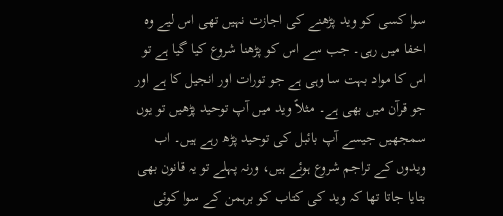سوا کسی کو وید پڑھنے کی اجازت نہیں تھی اس لیے وہ اخفا میں رہی۔ جب سے اس کو پڑھنا شروع کیا گیا ہے تو اس کا مواد بہت سا وہی ہے جو تورات اور انجیل کا ہے اور جو قرآن میں بھی ہے۔ مثلاً وید میں آپ توحید پڑھیں تو یوں سمجھیں جیسے آپ بائبل کی توحید پڑھ رہے ہیں۔ اب ویدوں کے تراجم شروع ہوئے ہیں، ورنہ پہلے تو یہ قانون بھی بتایا جاتا تھا کہ وید کی کتاب کو برہمن کے سوا کوئی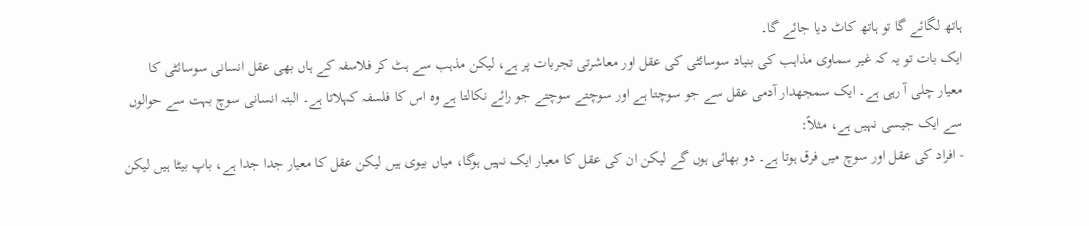ہاتھ لگائے گا تو ہاتھ کاٹ دیا جائے گا۔
ایک بات تو یہ کہ غیر سماوی مذاہب کی بنیاد سوسائٹی کی عقل اور معاشرتی تجربات پر ہے، لیکن مذہب سے ہٹ کر فلاسفہ کے ہاں بھی عقل انسانی سوسائٹی کا معیار چلی آ رہی ہے۔ ایک سمجھدار آدمی عقل سے جو سوچتا ہے اور سوچتے سوچتے جو رائے نکالتا ہے وہ اس کا فلسفہ کہلاتا ہے۔ البتہ انسانی سوچ بہت سے حوالوں سے ایک جیسی نہیں ہے، مثلاً:
- افراد کی عقل اور سوچ میں فرق ہوتا ہے۔ دو بھائی ہوں گے لیکن ان کی عقل کا معیار ایک نہیں ہوگا، میاں بیوی ہیں لیکن عقل کا معیار جدا جدا ہے، باپ بیٹا ہیں لیکن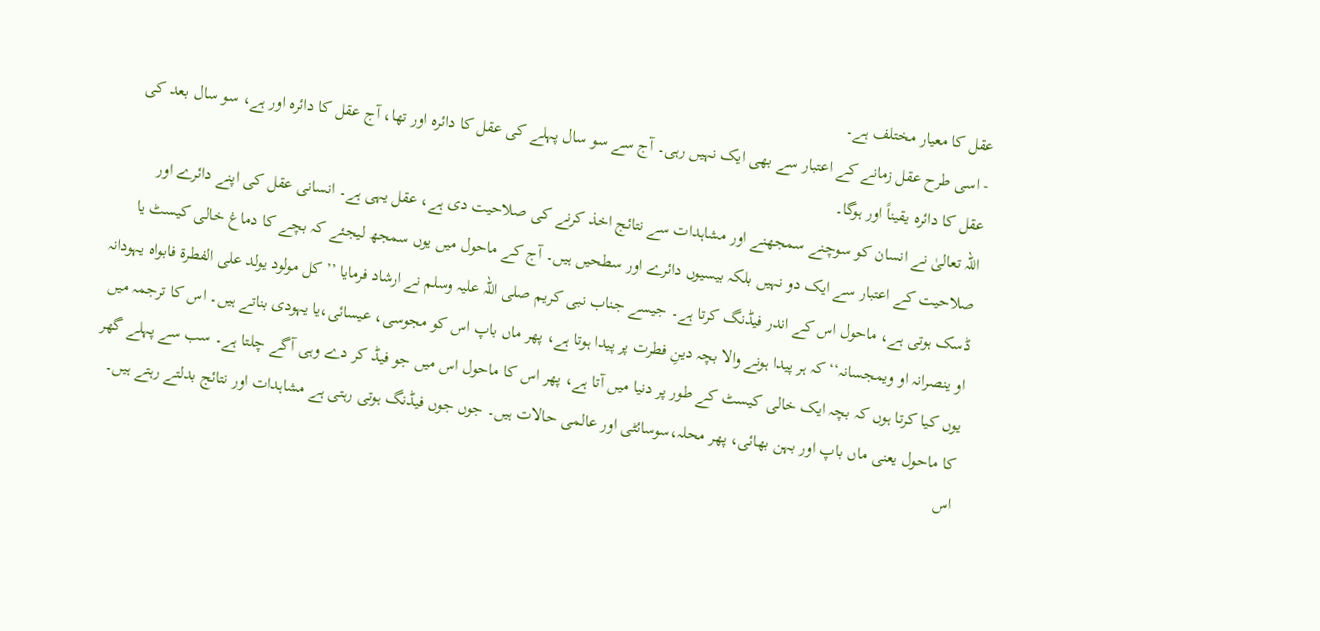عقل کا معیار مختلف ہے۔
- اسی طرح عقل زمانے کے اعتبار سے بھی ایک نہیں رہی۔ آج سے سو سال پہلے کی عقل کا دائرہ اور تھا، آج عقل کا دائرہ اور ہے، سو سال بعد کی عقل کا دائرہ یقیناً اور ہوگا۔
اللہ تعالیٰ نے انسان کو سوچنے سمجھنے اور مشاہدات سے نتائج اخذ کرنے کی صلاحیت دی ہے، عقل یہی ہے۔ انسانی عقل کی اپنے دائرے اور صلاحیت کے اعتبار سے ایک دو نہیں بلکہ بیسیوں دائرے اور سطحیں ہیں۔ آج کے ماحول میں یوں سمجھ لیجئے کہ بچے کا دماغ خالی کیسٹ یا ڈسک ہوتی ہے، ماحول اس کے اندر فیڈنگ کرتا ہے۔ جیسے جناب نبی کریم صلی اللہ علیہ وسلم نے ارشاد فرمایا ’’کل مولود یولد علی الفطرۃ فابواہ یہودانہ او ینصرانہ او ویمجسانہ‘‘ کہ ہر پیدا ہونے والا بچہ دینِ فطرت پر پیدا ہوتا ہے، پھر ماں باپ اس کو مجوسی، عیسائی،یا یہودی بناتے ہیں۔ اس کا ترجمہ میں یوں کیا کرتا ہوں کہ بچہ ایک خالی کیسٹ کے طور پر دنیا میں آتا ہے، پھر اس کا ماحول اس میں جو فیڈ کر دے وہی آگے چلتا ہے۔ سب سے پہلے گھر کا ماحول یعنی ماں باپ اور بہن بھائی، پھر محلہ،سوسائٹی اور عالمی حالات ہیں۔ جوں جوں فیڈنگ ہوتی رہتی ہے مشاہدات اور نتائج بدلتے رہتے ہیں۔ اس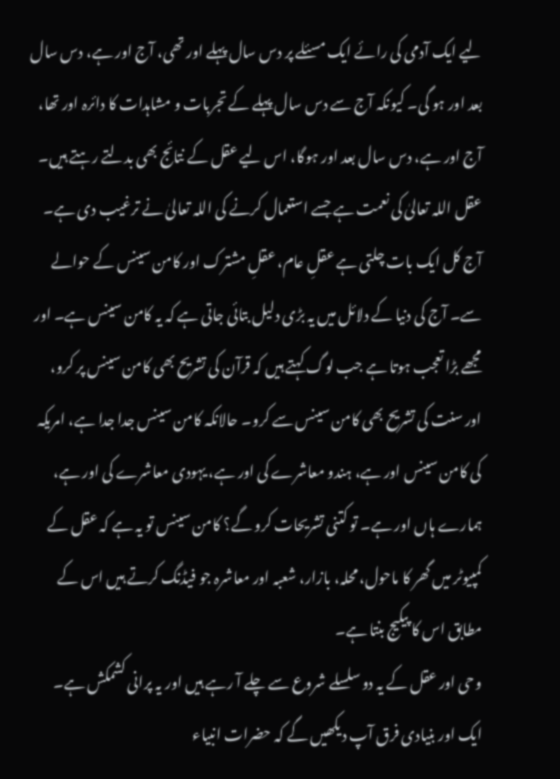لیے ایک آدمی کی رائے ایک مسئلے پر دس سال پہلے اور تھی، آج اور ہے، دس سال بعد اور ہو گی۔ کیونکہ آج سے دس سال پہلے کے تجربات و مشاہدات کا دائرہ اور تھا، آج اور ہے، دس سال بعد اور ہوگا، اس لیے عقل کے نتائج بھی بدلتے رہتے ہیں۔ عقل اللہ تعالیٰ کی نعمت ہے جسے استعمال کرنے کی اللہ تعالیٰ نے ترغیب دی ہے۔
آج کل ایک بات چلتی ہے عقلِ عام، عقلِ مشترک اور کامن سینس کے حوالے سے۔ آج کی دنیا کے دلائل میں یہ بڑی دلیل بتائی جاتی ہے کہ یہ کامن سینس ہے۔ اور مجھے بڑا تعجب ہوتا ہے جب لوگ کہتے ہیں کہ قرآن کی تشریح بھی کامن سینس پر کرو، اور سنت کی تشریح بھی کامن سینس سے کرو۔ حالانکہ کامن سینس جدا جدا ہے، امریکہ کی کامن سینس اور ہے، ہندو معاشرے کی اور ہے، یہودی معاشرے کی اور ہے، ہمارے ہاں اور ہے۔ تو کتنی تشریحات کرو گے؟ کامن سینس تو یہ ہے کہ عقل کے کمپیوٹر میں گھر کا ماحول، محلہ، بازار، شعبہ اور معاشرہ جو فیڈنگ کرتے ہیں اس کے مطابق اس کا پیکیج بنتا ہے۔
وحی اور عقل کے یہ دو سلسلے شروع سے چلے آ رہے ہیں اور یہ پرانی کشمکش ہے۔ ایک اور بنیادی فرق آپ دیکھیں گے کہ حضرات انبیاء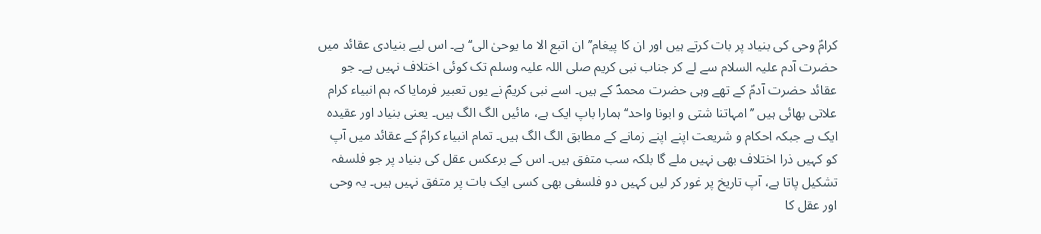کرامؑ وحی کی بنیاد پر بات کرتے ہیں اور ان کا پیغام’’ان اتبع الا ما یوحیٰ الی‘‘ ہے۔ اس لیے بنیادی عقائد میں حضرت آدم علیہ السلام سے لے کر جناب نبی کریم صلی اللہ علیہ وسلم تک کوئی اختلاف نہیں ہے۔ جو عقائد حضرت آدمؑ کے تھے وہی حضرت محمدؐ کے ہیں۔ اسے نبی کریمؐ نے یوں تعبیر فرمایا کہ ہم انبیاء کرام علاتی بھائی ہیں ’’امہاتنا شتی و ابونا واحد‘‘ ہمارا باپ ایک ہے، مائیں الگ الگ ہیں۔ یعنی بنیاد اور عقیدہ ایک ہے جبکہ احکام و شریعت اپنے اپنے زمانے کے مطابق الگ الگ ہیں۔ تمام انبیاء کرامؑ کے عقائد میں آپ کو کہیں ذرا اختلاف بھی نہیں ملے گا بلکہ سب متفق ہیں۔ اس کے برعکس عقل کی بنیاد پر جو فلسفہ تشکیل پاتا ہے، آپ تاریخ پر غور کر لیں کہیں دو فلسفی بھی کسی ایک بات پر متفق نہیں ہیں۔ یہ وحی اور عقل کا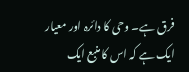فرق ہے۔ وحی کا دائرہ اور معیار ایک ہے کہ اس کا منبع ایک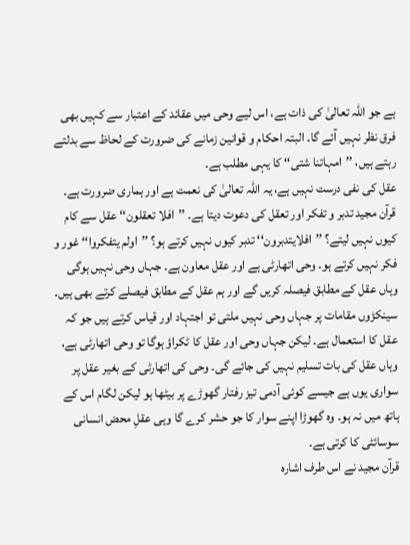ہے جو اللہ تعالیٰ کی ذات ہے، اس لیے وحی میں عقائد کے اعتبار سے کہیں بھی فرق نظر نہیں آئے گا۔ البتہ احکام و قوانین زمانے کی ضرورت کے لحاظ سے بدلتے رہتے ہیں، ’’امہاتنا شتی‘‘ کا یہی مطلب ہے۔
عقل کی نفی درست نہیں ہے، یہ اللہ تعالیٰ کی نعمت ہے اور ہماری ضرورت ہے۔ قرآن مجید تدبر و تفکر اور تعقل کی دعوت دیتا ہے۔ ’’افلا تعقلون‘‘ عقل سے کام کیوں نہیں لیتے؟ ’’افلایتدبرون‘‘ تدبر کیوں نہیں کرتے ہو؟ ’’اولم یتفکروا‘‘ غور و فکر نہیں کرتے ہو۔ وحی اتھارٹی ہے اور عقل معاون ہے۔ جہاں وحی نہیں ہوگی وہاں عقل کے مطابق فیصلہ کریں گے اور ہم عقل کے مطابق فیصلے کرتے بھی ہیں۔ سینکڑوں مقامات پر جہاں وحی نہیں ملتی تو اجتہاد اور قیاس کرتے ہیں جو کہ عقل کا استعمال ہے۔ لیکن جہاں وحی اور عقل کا ٹکراؤ ہوگا تو وحی اتھارٹی ہے، وہاں عقل کی بات تسلیم نہیں کی جائے گی۔ وحی کی اتھارٹی کے بغیر عقل پر سواری یوں ہے جیسے کوئی آدمی تیز رفتار گھوڑے پر بیٹھا ہو لیکن لگام اس کے ہاتھ میں نہ ہو۔ وہ گھوڑا اپنے سوار کا جو حشر کرے گا وہی عقلِ محض انسانی سوسائٹی کا کرتی ہے۔
قرآن مجید نے اس طرف اشارہ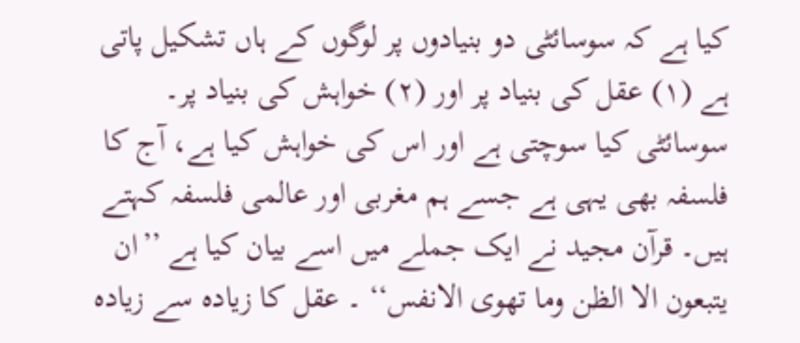کیا ہے کہ سوسائٹی دو بنیادوں پر لوگوں کے ہاں تشکیل پاتی ہے (۱) عقل کی بنیاد پر اور (۲) خواہش کی بنیاد پر۔ سوسائٹی کیا سوچتی ہے اور اس کی خواہش کیا ہے، آج کا فلسفہ بھی یہی ہے جسے ہم مغربی اور عالمی فلسفہ کہتے ہیں۔ قرآن مجید نے ایک جملے میں اسے بیان کیا ہے ’’ان یتبعون الا الظن وما تھوی الانفس‘‘ ۔ عقل کا زیادہ سے زیادہ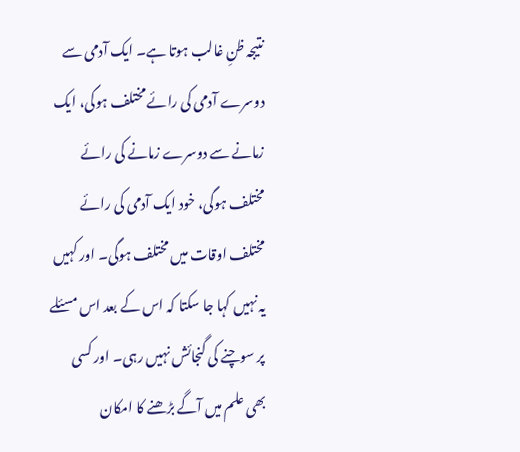نتیجہ ظنِ غالب ہوتا ہے۔ ایک آدمی سے دوسرے آدمی کی رائے مختلف ہوگی، ایک زمانے سے دوسرے زمانے کی رائے مختلف ہوگی، خود ایک آدمی کی رائے مختلف اوقات میں مختلف ہوگی۔ اور کہیں یہ نہیں کہا جا سکتا کہ اس کے بعد اس مسئلے پر سوچنے کی گنجائش نہیں رہی۔ اور کسی بھی علم میں آگے بڑھنے کا امکان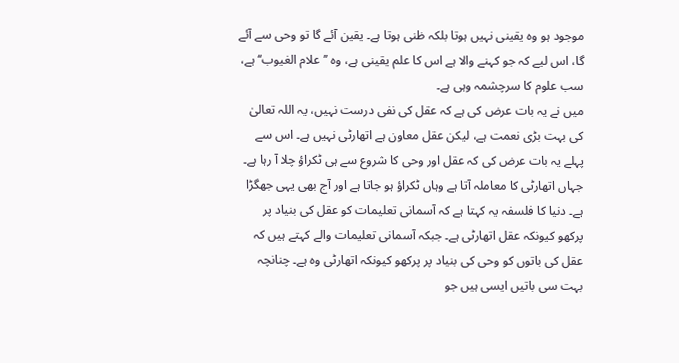موجود ہو وہ یقینی نہیں ہوتا بلکہ ظنی ہوتا ہے۔ یقین آئے گا تو وحی سے آئے گا، اس لیے کہ جو کہنے والا ہے اس کا علم یقینی ہے، وہ ’’علام الغیوب‘‘ ہے، سب علوم کا سرچشمہ وہی ہے۔
میں نے یہ بات عرض کی ہے کہ عقل کی نفی درست نہیں، یہ اللہ تعالیٰ کی بہت بڑی نعمت ہے، لیکن عقل معاون ہے اتھارٹی نہیں ہے۔ اس سے پہلے یہ بات عرض کی کہ عقل اور وحی کا شروع سے ہی ٹکراؤ چلا آ رہا ہے۔ جہاں اتھارٹی کا معاملہ آتا ہے وہاں ٹکراؤ ہو جاتا ہے اور آج بھی یہی جھگڑا ہے۔ دنیا کا فلسفہ یہ کہتا ہے کہ آسمانی تعلیمات کو عقل کی بنیاد پر پرکھو کیونکہ عقل اتھارٹی ہے۔ جبکہ آسمانی تعلیمات والے کہتے ہیں کہ عقل کی باتوں کو وحی کی بنیاد پر پرکھو کیونکہ اتھارٹی وہ ہے۔ چنانچہ بہت سی باتیں ایسی ہیں جو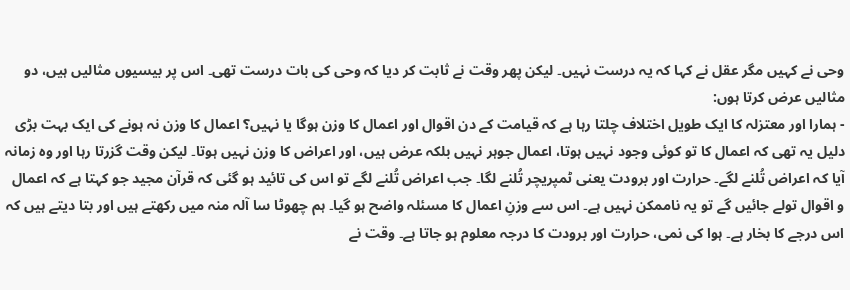وحی نے کہیں مگر عقل نے کہا کہ یہ درست نہیں۔ لیکن پھر وقت نے ثابت کر دیا کہ وحی کی بات درست تھی۔ اس پر بیسیوں مثالیں ہیں، دو مثالیں عرض کرتا ہوں:
- ہمارا اور معتزلہ کا ایک طویل اختلاف چلتا رہا ہے کہ قیامت کے دن اقوال اور اعمال کا وزن ہوگا یا نہیں؟ اعمال کا وزن نہ ہونے کی ایک بہت بڑی دلیل یہ تھی کہ اعمال کا تو کوئی وجود نہیں ہوتا، اعمال جوہر نہیں بلکہ عرض ہیں، اور اعراض کا وزن نہیں ہوتا۔ لیکن وقت گزرتا رہا اور وہ زمانہ آیا کہ اعراض تُلنے لگے۔ حرارت اور برودت یعنی ٹمپریچر تُلنے لگا۔ جب اعراض تُلنے لگے تو اس کی تائید ہو گئی کہ قرآن مجید جو کہتا ہے کہ اعمال و اقوال تولے جائیں گے تو یہ ناممکن نہیں ہے۔ اس سے وزنِ اعمال کا مسئلہ واضح ہو گیا۔ ہم چھوٹا سا آلہ منہ میں رکھتے ہیں اور بتا دیتے ہیں کہ اس درجے کا بخار ہے۔ ہوا کی نمی، حرارت اور برودت کا درجہ معلوم ہو جاتا ہے۔ وقت نے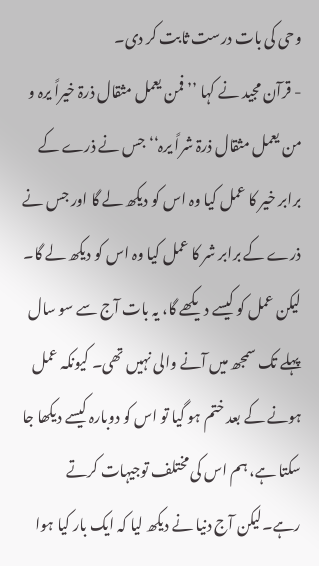وحی کی بات درست ثابت کر دی۔
- قرآن مجید نے کہا ’’فمن یعمل مثقال ذرۃ خیراً یرہ و من یعمل مثقال ذرۃ شراً یرہ‘‘ جس نے ذرے کے برابر خیر کا عمل کیا وہ اس کو دیکھ لے گا اور جس نے ذرے کے برابر شر کا عمل کیا وہ اس کو دیکھ لے گا۔ لیکن عمل کو کیسے دیکھے گا، یہ بات آج سے سو سال پہلے تک سمجھ میں آنے والی نہیں تھی۔ کیونکہ عمل ہونے کے بعد ختم ہو گیا تو اس کو دوبارہ کیسے دیکھا جا سکتا ہے، ہم اس کی مختلف توجیہات کرتے رہے۔لیکن آج دنیا نے دیکھ لیا کہ ایک بار کیا ہوا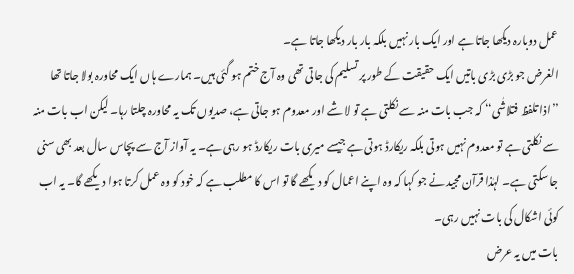عمل دوبارہ دیکھا جاتا ہے اور ایک بار نہیں بلکہ بار بار دیکھا جاتا ہے۔
الغرض جو بڑی بڑی باتیں ایک حقیقت کے طور پر تسلیم کی جاتی تھی وہ آج ختم ہو گئی ہیں۔ ہمارے ہاں ایک محاورہ بولا جاتا تھا ’’اذا تلفظ فتلاشٰی‘‘ کہ جب بات منہ سے نکلتی ہے تو لا شے اور معدوم ہو جاتی ہے، صدیوں تک یہ محاورہ چلتا رہا۔ لیکن اب بات منہ سے نکلتی ہے تو معدوم نہیں ہوتی بلکہ ریکارڈ ہوتی ہے جیسے میری بات ریکارڈ ہو رہی ہے۔ یہ آواز آج سے پچاس سال بعد بھی سنی جا سکتی ہے۔ لہٰذا قرآن مجید نے جو کہا کہ وہ اپنے اعمال کو دیکھے گا تو اس کا مطلب ہے کہ خود کو وہ عمل کرتا ہوا دیکھے گا۔ یہ اب کوئی اشکال کی بات نہیں رہی۔
بات میں یہ عرض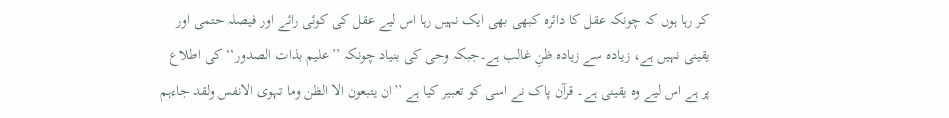کر رہا ہوں کہ چونکہ عقل کا دائرہ کبھی بھی ایک نہیں رہا اس لیے عقل کی کوئی رائے اور فیصلہ حتمی اور یقینی نہیں ہے، زیادہ سے زیادہ ظنِ غالب ہے۔جبکہ وحی کی بنیاد چونکہ ’’علیم بذات الصدور‘‘ کی اطلاع پر ہے اس لیے وہ یقینی ہے۔ قرآن پاک نے اسی کو تعبیر کیا ہے ’’ان یتبعون الا الظن وما تہوی الانفس ولقد جاءہم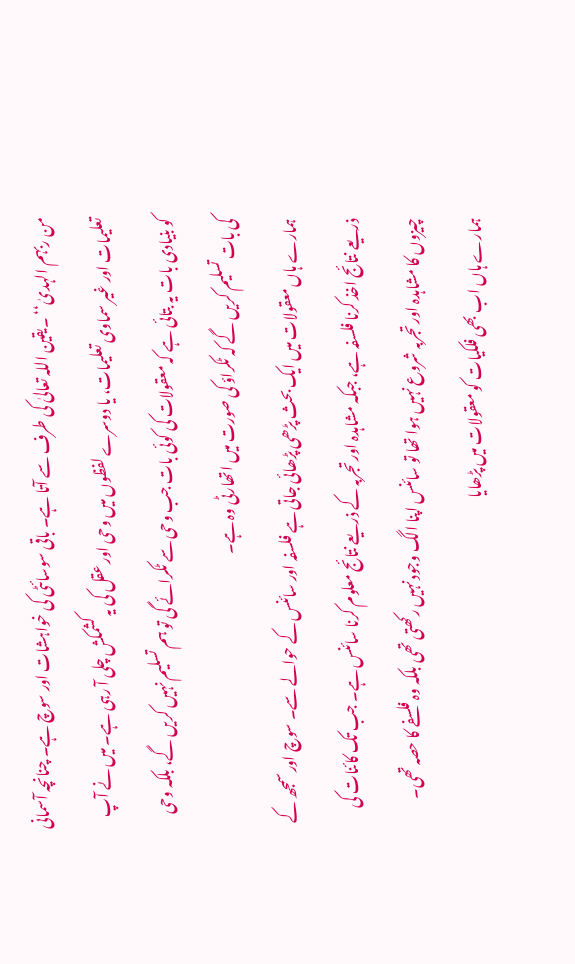من ربہم الہدیٰ‘‘ ۔یقین اللہ تعالیٰ کی طرف سے آتا ہے۔ باقی سوسائٹی کی خواہشات اور سوچ ہے۔ چنانچہ آسمانی تعلیمات اور غیر سماوی تعلیمات، یا دوسرے لفظوں میں وحی اور عقل کی یہ کشمکش چلی آ رہی ہے۔ میں نے آپ کو بنیادی بات یہ بتائی ہے کہ معقولات کی کوئی بات جب وحی سے ٹکرائے گی تو ہم تسلیم نہیں کریں گے، بلکہ وحی کی بات تسلیم کریں گے کہ ٹکراؤ کی صورت میں اتھارٹی وہ ہے۔
ہمارے ہاں معقولات میں ایک بحث پڑھی پڑھائی جاتی ہے فلسفہ اور سائنس کے حوالے سے۔ سوچ اور سمجھ کے ذریعے نتائج اخذ کرنا فلسفہ ہے، جبکہ مشاہدہ اور تجربہ کے ذریعے نتائج معلوم کرنا سائنس ہے۔ جب تک کائنات کی چیزوں کا مشاہدہ اور تجربہ شروع نہیں ہوا تھا تو سائنس اپنا الگ وجود نہیں رکھتی تھی بلکہ وہ فلسفے کا حصہ تھی۔ ہمارے ہاں اب بھی فلکیات کو معقولات میں پڑھایا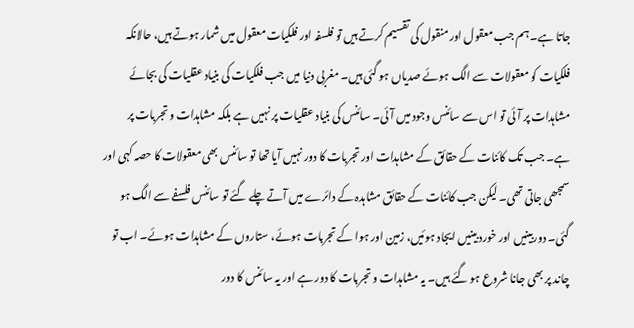جاتا ہے۔ ہم جب معقول اور منقول کی تقسیم کرتے ہیں تو فلسفہ اور فلکیات معقول میں شمار ہوتے ہیں، حالانکہ فلکیات کو معقولات سے الگ ہوئے صدیاں ہو گئی ہیں۔ مغربی دنیا میں جب فلکیات کی بنیاد عقلیات کی بجائے مشاہدات پر آئی تو اس سے سائنس وجود میں آئی۔ سائنس کی بنیاد عقلیات پر نہیں ہے بلکہ مشاہدات و تجربات پر ہے۔ جب تک کائنات کے حقائق کے مشاہدات اور تجربات کا دور نہیں آیا تھا تو سائنس بھی معقولات کا حصہ کہی اور سمجھی جاتی تھی۔ لیکن جب کائنات کے حقائق مشاہدہ کے دائرے میں آتے چلے گئے تو سائنس فلسفے سے الگ ہو گئی۔ دوربینیں اور خورد بینیں ایجاد ہوئیں، زمین اور ہوا کے تجربات ہوئے، ستاروں کے مشاہدات ہوئے۔ اب تو چاند پر بھی جانا شروع ہو گئے ہیں۔ یہ مشاہدات و تجربات کا دور ہے اور یہ سائنس کا دور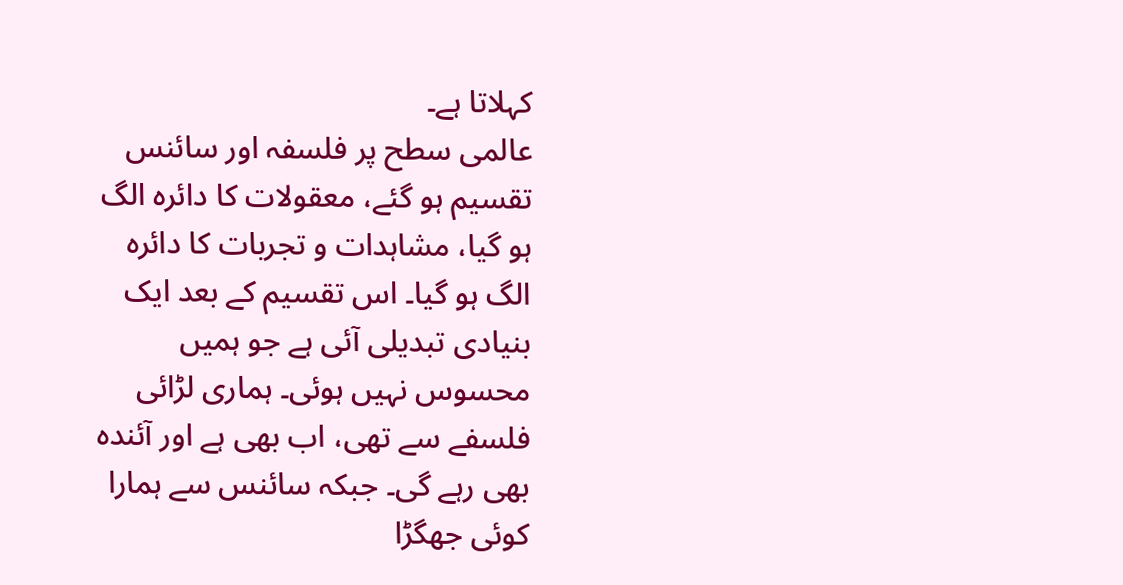کہلاتا ہے۔
عالمی سطح پر فلسفہ اور سائنس تقسیم ہو گئے، معقولات کا دائرہ الگ ہو گیا، مشاہدات و تجربات کا دائرہ الگ ہو گیا۔ اس تقسیم کے بعد ایک بنیادی تبدیلی آئی ہے جو ہمیں محسوس نہیں ہوئی۔ ہماری لڑائی فلسفے سے تھی، اب بھی ہے اور آئندہ بھی رہے گی۔ جبکہ سائنس سے ہمارا کوئی جھگڑا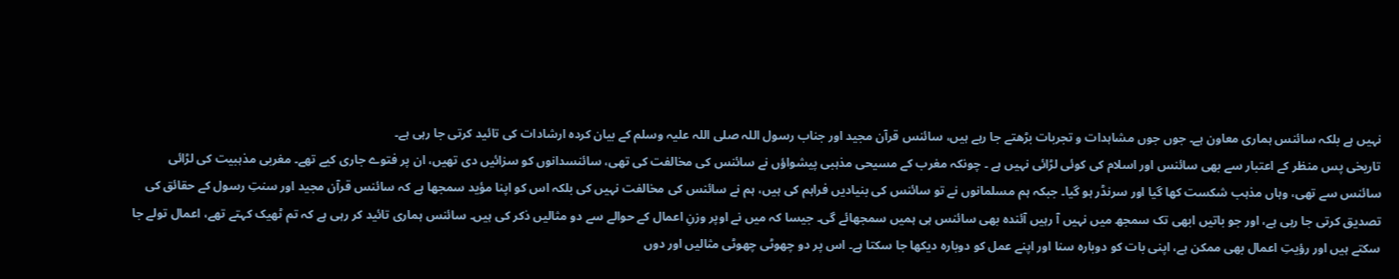نہیں ہے بلکہ سائنس ہماری معاون ہے۔ جوں جوں مشاہدات و تجربات بڑھتے جا رہے ہیں، سائنس قرآن مجید اور جناب رسول اللہ صلی اللہ علیہ وسلم کے بیان کردہ ارشادات کی تائید کرتی جا رہی ہے۔
تاریخی پس منظر کے اعتبار سے بھی سائنس اور اسلام کی کوئی لڑائی نہیں ہے ۔ چونکہ مغرب کے مسیحی مذہبی پیشواؤں نے سائنس کی مخالفت کی تھی، سائنسدانوں کو سزائیں دی تھیں، ان پر فتوے جاری کیے تھے۔ مغربی مذہبیت کی لڑائی سائنس سے تھی، وہاں مذہب شکست کھا گیا اور سرنڈر ہو گیا۔ جبکہ ہم مسلمانوں نے تو سائنس کی بنیادیں فراہم کی ہیں، ہم نے سائنس کی مخالفت نہیں کی بلکہ اس کو اپنا مؤید سمجھا ہے کہ سائنس قرآن مجید اور سنتِ رسول کے حقائق کی تصدیق کرتی جا رہی ہے، اور جو باتیں ابھی تک سمجھ میں نہیں آ رہیں آئندہ بھی سائنس ہی ہمیں سمجھائے گی۔ جیسا کہ میں نے اوپر وزنِ اعمال کے حوالے سے دو مثالیں ذکر کی ہیں۔ سائنس ہماری تائید کر رہی ہے کہ تم ٹھیک کہتے تھے، اعمال تولے جا سکتے ہیں اور رؤیتِ اعمال بھی ممکن ہے، اپنی بات کو دوبارہ سنا اور اپنے عمل کو دوبارہ دیکھا جا سکتا ہے۔ اس پر دو چھوٹی چھوٹی مثالیں اور دوں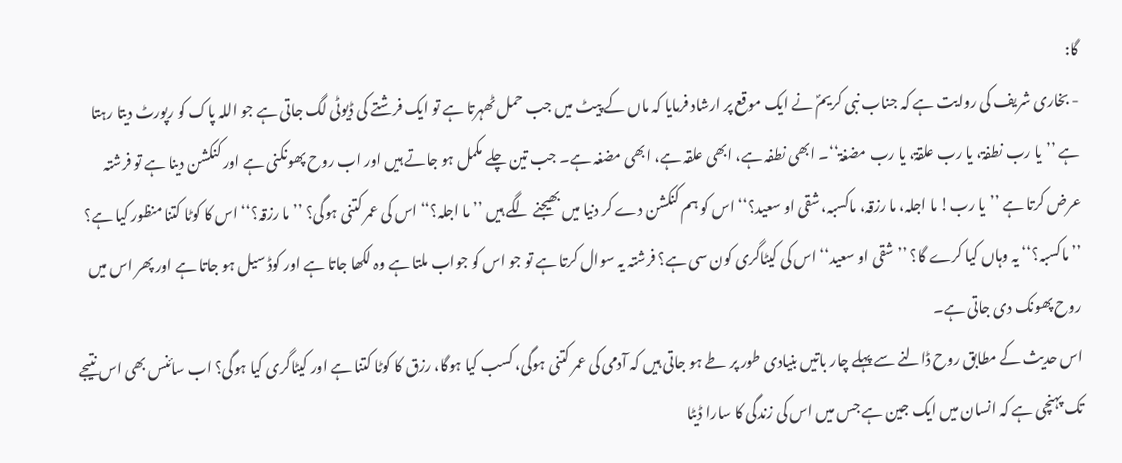گا:
- بخاری شریف کی روایت ہے کہ جناب نبی کریمؐ نے ایک موقع پر ارشاد فرمایا کہ ماں کے پیٹ میں جب حمل ٹھہرتا ہے تو ایک فرشتے کی ڈیوٹی لگ جاتی ہے جو اللہ پاک کو رپورٹ دیتا رہتا ہے ’’یا رب نطفۃ، یا رب علقۃ، یا رب مضغۃ‘‘۔ ابھی نطفہ ہے، ابھی علقہ ہے، ابھی مضغہ ہے۔ جب تین چلے مکمل ہو جاتے ہیں اور اب روح پھونکنی ہے اور کنکشن دینا ہے تو فرشتہ عرض کرتا ہے ’’یا رب! ما اجلہ، ما رزقہ، ماکسبہ، شقی او سعید؟‘‘ اس کو ہم کنکشن دے کر دنیا میں بھیجنے لگے ہیں ’’ما اجلہ؟‘‘ اس کی عمر کتنی ہوگی؟ ’’ما رزقہ؟‘‘ اس کا کوٹا کتنا منظور کیا ہے؟ ’’ماکسبہ؟‘‘ یہ وہاں کیا کرے گا؟ ’’شقی او سعید‘‘ اس کی کیٹاگری کون سی ہے؟ فرشتہ یہ سوال کرتا ہے تو جو اس کو جواب ملتا ہے وہ لکھا جاتا ہے اور کوڈ سیل ہو جاتا ہے اور پھر اس میں روح پھونک دی جاتی ہے۔
اس حدیث کے مطابق روح ڈالنے سے پہلے چار باتیں بنیادی طور پر طے ہو جاتی ہیں کہ آدمی کی عمر کتنی ہوگی، کسب کیا ہوگا، رزق کا کوٹا کتنا ہے اور کیٹاگری کیا ہوگی؟ اب سائنس بھی اس نتیجے تک پہنچی ہے کہ انسان میں ایک جین ہے جس میں اس کی زندگی کا سارا ڈیٹا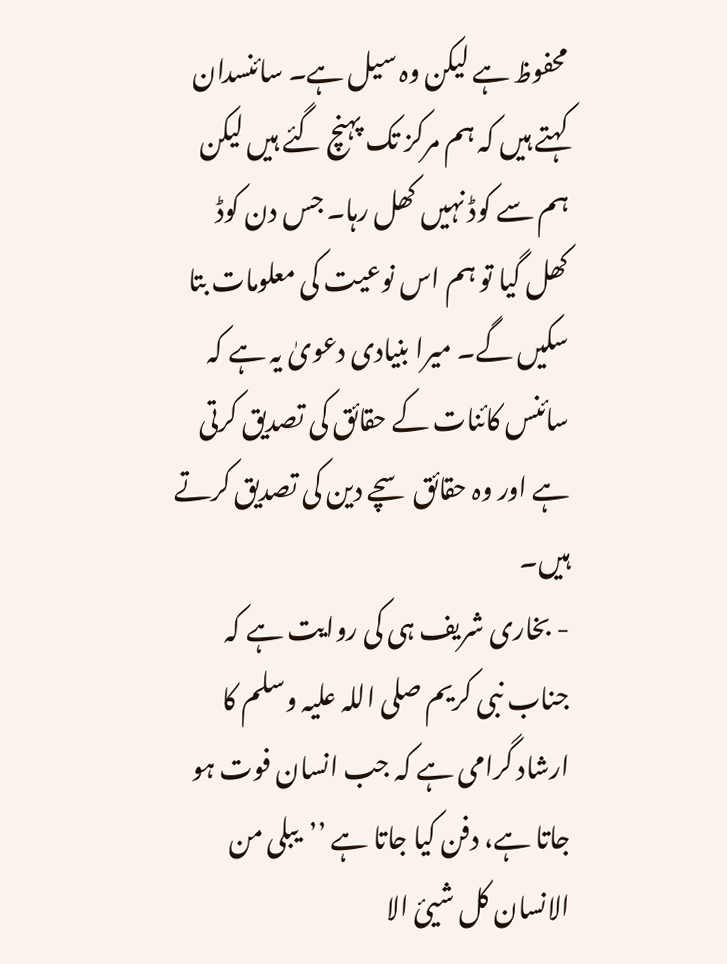محفوظ ہے لیکن وہ سیل ہے۔ سائنسدان کہتے ہیں کہ ہم مرکز تک پہنچ گئے ہیں لیکن ہم سے کوڈ نہیں کھل رہا۔ جس دن کوڈ کھل گیا تو ہم اس نوعیت کی معلومات بتا سکیں گے۔ میرا بنیادی دعویٰ یہ ہے کہ سائنس کائنات کے حقائق کی تصدیق کرتی ہے اور وہ حقائق سچے دین کی تصدیق کرتے ہیں۔
- بخاری شریف ہی کی روایت ہے کہ جناب نبی کریم صلی اللہ علیہ وسلم کا ارشاد گرامی ہے کہ جب انسان فوت ہو جاتا ہے، دفن کیا جاتا ہے ’’یبلی من الانسان کل شیئ الا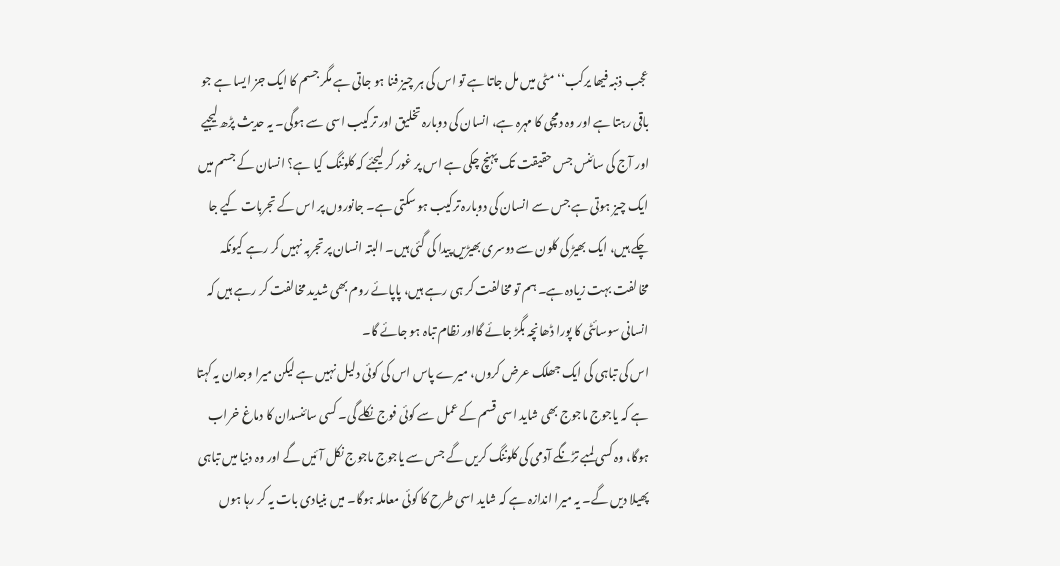عجب ذنبہ فیھا یرکب‘‘ مٹی میں مل جاتا ہے تو اس کی ہر چیز فنا ہو جاتی ہے مگر جسم کا ایک جز ایسا ہے جو باقی رہتا ہے اور وہ دمچی کا مہرہ ہے، انسان کی دوبارہ تخلیق اور ترکیب اسی سے ہوگی۔ یہ حدیث پڑھ لیجیے اور آج کی سائنس جس حقیقت تک پہنچ چکی ہے اس پر غور کر لیجئے کہ کلوننگ کیا ہے؟ انسان کے جسم میں ایک چیز ہوتی ہے جس سے انسان کی دوبارہ ترکیب ہو سکتی ہے۔ جانوروں پر اس کے تجربات کیے جا چکے ہیں، ایک بھیڑ کی کلون سے دوسری بھیڑیں پیدا کی گئی ہیں۔ البتہ انسان پر تجربہ نہیں کر رہے کیونکہ مخالفت بہت زیادہ ہے۔ ہم تو مخالفت کر ہی رہے ہیں، پاپائے روم بھی شدید مخالفت کر رہے ہیں کہ انسانی سوسائٹی کا پورا ڈھانچہ بگڑ جائے گااور نظام تباہ ہو جائے گا۔
اس کی تباہی کی ایک جھلک عرض کروں، میرے پاس اس کی کوئی دلیل نہیں ہے لیکن میرا وجدان یہ کہتا ہے کہ یاجوج ماجوج بھی شاید اسی قسم کے عمل سے کوئی فوج نکلے گی۔ کسی سائنسدان کا دماغ خراب ہوگا، وہ کسی لمبے تڑنگے آدمی کی کلوننگ کریں گے جس سے یاجوج ماجوج نکل آئیں گے اور وہ دنیا میں تباہی پھیلا دیں گے۔ یہ میرا اندازہ ہے کہ شاید اسی طرح کا کوئی معاملہ ہوگا۔ میں بنیادی بات یہ کر رہا ہوں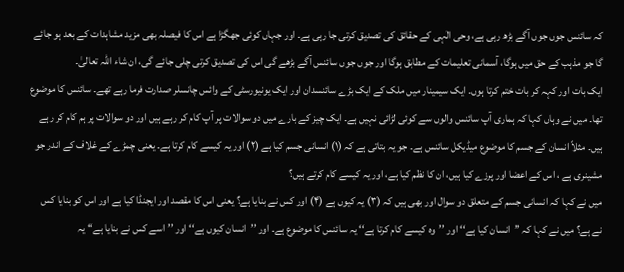کہ سائنس جوں جوں آگے بڑھ رہی ہے، وحی الٰہی کے حقائق کی تصدیق کرتی جا رہی ہے۔ اور جہاں کوئی جھگڑا ہے اس کا فیصلہ بھی مزید مشاہدات کے بعد ہو جائے گا جو مذہب کے حق میں ہوگا، آسمانی تعلیمات کے مطابق ہوگا اور جوں جوں سائنس آگے بڑھے گی اس کی تصدیق کرتی چلی جائے گی، ان شاء اللہ تعالیٰ۔
ایک بات اور کہہ کر بات ختم کرتا ہوں۔ ایک سیمینار میں ملک کے ایک بڑے سائنسدان اور ایک یونیورسٹی کے وائس چانسلر صدارت فرما رہے تھے۔ سائنس کا موضوع تھا۔ میں نے وہاں کہا کہ ہماری آپ سائنس والوں سے کوئی لڑائی نہیں ہے۔ ایک چیز کے بارے میں دو سوالات پر آپ کام کر رہے ہیں اور دو سوالات پر ہم کام کر رہے ہیں۔ مثلاً انسان کے جسم کا موضوع میڈیکل سائنس ہے۔ جو یہ بتاتی ہے کہ (۱) انسانی جسم کیا ہے (۲) اور یہ کیسے کام کرتا ہے۔ یعنی چمڑے کے غلاف کے اندر جو مشینری ہے ، اس کے اعضا اور پرزے کیا ہیں، ان کا نظم کیا ہے، اور یہ کیسے کام کرتے ہیں؟
میں نے کہا کہ انسانی جسم کے متعلق دو سوال اور بھی ہیں کہ (۳) یہ کیوں ہے (۴) اور کس نے بنایا ہے؟ یعنی اس کا مقصد اور ایجنڈا کیا ہے اور اس کو بنایا کس نے ہے؟ میں نے کہا کہ ’’انسان کیا ہے‘‘ اور ’’وہ کیسے کام کرتا ہے‘‘ یہ سائنس کا موضوع ہے۔ اور ’’انسان کیوں ہے‘‘ اور ’’اسے کس نے بنایا ہے‘‘ یہ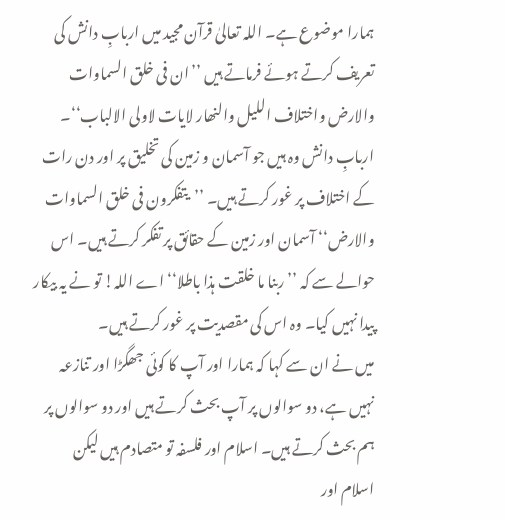ہمارا موضوع ہے۔ اللہ تعالیٰ قرآن مجید میں اربابِ دانش کی تعریف کرتے ہوئے فرماتے ہیں ’’ان فی خلق السماوات والارض واختلاف اللیل والنھار لایات لاولی الالباب‘‘۔ اربابِ دانش وہ ہیں جو آسمان و زمین کی تخلیق پر اور دن رات کے اختلاف پر غور کرتے ہیں۔ ’’یتفکرون فی خلق السماوات والارض‘‘ آسمان اور زمین کے حقائق پر تفکر کرتے ہیں۔ اس حوالے سے کہ ’’ربنا ما خلقت ہذا باطلا‘‘ اے اللہ! تو نے یہ بیکار پیدا نہیں کیا۔ وہ اس کی مقصدیت پر غور کرتے ہیں۔
میں نے ان سے کہا کہ ہمارا اور آپ کا کوئی جھگڑا اور تنازعہ نہیں ہے، دو سوالوں پر آپ بحث کرتے ہیں اور دو سوالوں پر ہم بحث کرتے ہیں۔ اسلام اور فلسفہ تو متصادم ہیں لیکن اسلام اور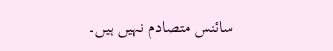سائنس متصادم نہیں ہیں۔